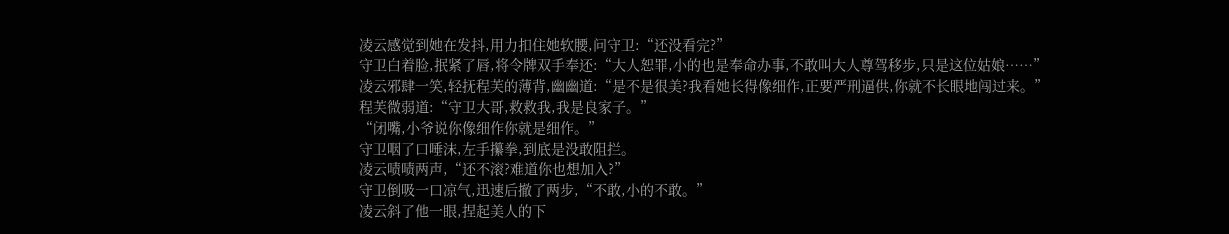凌云感觉到她在发抖,用力扣住她软腰,问守卫:“还没看完?”
守卫白着脸,抿紧了唇,将令牌双手奉还:“大人恕罪,小的也是奉命办事,不敢叫大人尊驾移步,只是这位姑娘……”
凌云邪肆一笑,轻抚程芙的薄背,幽幽道:“是不是很美?我看她长得像细作,正要严刑逼供,你就不长眼地闯过来。”
程芙微弱道:“守卫大哥,救救我,我是良家子。”
“闭嘴,小爷说你像细作你就是细作。”
守卫咽了口唾沫,左手攥拳,到底是没敢阻拦。
凌云啧啧两声,“还不滚?难道你也想加入?”
守卫倒吸一口凉气,迅速后撤了两步,“不敢,小的不敢。”
凌云斜了他一眼,捏起美人的下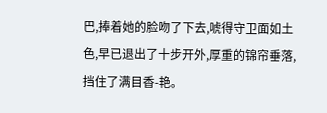巴,捧着她的脸吻了下去,唬得守卫面如土色,早已退出了十步开外,厚重的锦帘垂落,挡住了满目香-艳。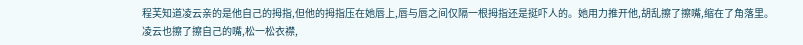程芙知道凌云亲的是他自己的拇指,但他的拇指压在她唇上,唇与唇之间仅隔一根拇指还是挺吓人的。她用力推开他,胡乱擦了擦嘴,缩在了角落里。
凌云也擦了擦自己的嘴,松一松衣襟,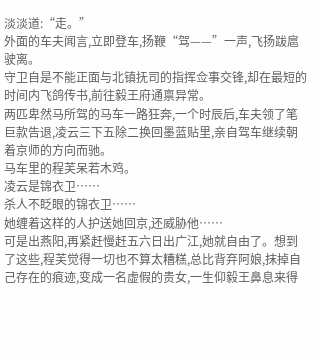淡淡道:“走。”
外面的车夫闻言,立即登车,扬鞭“驾——”一声,飞扬跋扈驶离。
守卫自是不能正面与北镇抚司的指挥佥事交锋,却在最短的时间内飞鸽传书,前往毅王府通禀异常。
两匹卑然马所驾的马车一路狂奔,一个时辰后,车夫领了笔巨款告退,凌云三下五除二换回墨蓝贴里,亲自驾车继续朝着京师的方向而驰。
马车里的程芙呆若木鸡。
凌云是锦衣卫……
杀人不眨眼的锦衣卫……
她缠着这样的人护送她回京,还威胁他……
可是出燕阳,再紧赶慢赶五六日出广江,她就自由了。想到了这些,程芙觉得一切也不算太糟糕,总比背弃阿娘,抹掉自己存在的痕迹,变成一名虚假的贵女,一生仰毅王鼻息来得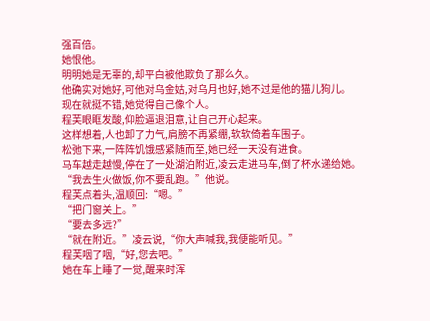强百倍。
她恨他。
明明她是无辜的,却平白被他欺负了那么久。
他确实对她好,可他对乌金姑,对乌月也好,她不过是他的猫儿狗儿。
现在就挺不错,她觉得自己像个人。
程芙眼眶发酸,仰脸逼退泪意,让自己开心起来。
这样想着,人也卸了力气,肩膀不再紧绷,软软倚着车围子。
松弛下来,一阵阵饥饿感紧随而至,她已经一天没有进食。
马车越走越慢,停在了一处湖泊附近,凌云走进马车,倒了杯水递给她。
“我去生火做饭,你不要乱跑。”他说。
程芙点着头,温顺回:“嗯。”
“把门窗关上。”
“要去多远?”
“就在附近。”凌云说,“你大声喊我,我便能听见。”
程芙咽了咽,“好,您去吧。”
她在车上睡了一觉,醒来时浑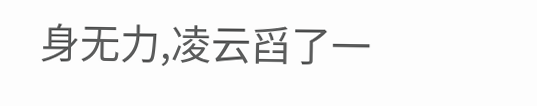身无力,凌云舀了一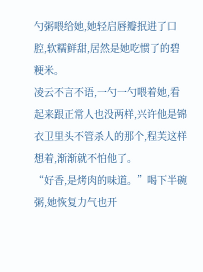勺粥喂给她,她轻启唇瓣抿进了口腔,软糯鲜甜,居然是她吃惯了的碧粳米。
凌云不言不语,一勺一勺喂着她,看起来跟正常人也没两样,兴许他是锦衣卫里头不管杀人的那个,程芙这样想着,渐渐就不怕他了。
“好香,是烤肉的味道。”喝下半碗粥,她恢复力气也开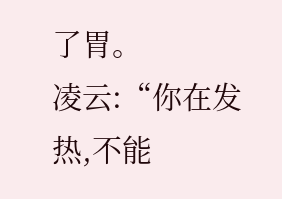了胃。
凌云:“你在发热,不能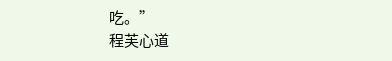吃。”
程芙心道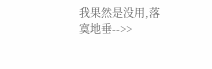我果然是没用,落寞地垂-->>